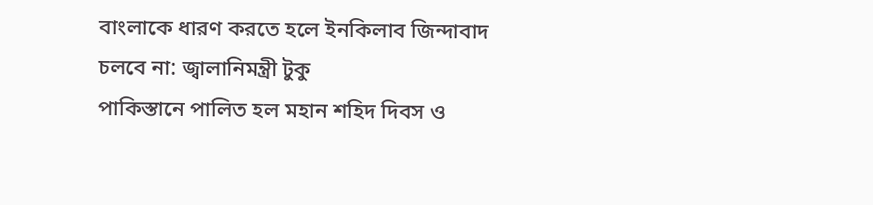বাংলাকে ধারণ করতে হলে ইনকিলাব জিন্দাবাদ চলবে না: জ্বালানিমন্ত্রী টুকু
পাকিস্তানে পালিত হল মহান শহিদ দিবস ও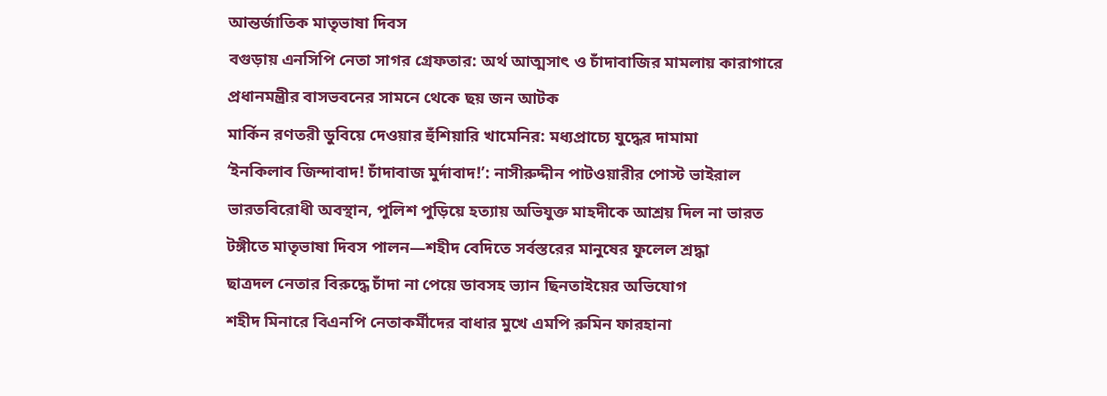আন্তর্জাতিক মাতৃভাষা দিবস
বগুড়ায় এনসিপি নেতা সাগর গ্রেফতার: অর্থ আত্মসাৎ ও চাঁদাবাজির মামলায় কারাগারে
প্রধানমন্ত্রীর বাসভবনের সামনে থেকে ছয় জন আটক
মার্কিন রণতরী ডুবিয়ে দেওয়ার হুঁশিয়ারি খামেনির: মধ্যপ্রাচ্যে যুদ্ধের দামামা
‘ইনকিলাব জিন্দাবাদ! চাঁদাবাজ মুর্দাবাদ!’: নাসীরুদ্দীন পাটওয়ারীর পোস্ট ভাইরাল
ভারতবিরোধী অবস্থান, পুলিশ পুড়িয়ে হত্যায় অভিযুক্ত মাহদীকে আশ্রয় দিল না ভারত
টঙ্গীতে মাতৃভাষা দিবস পালন—শহীদ বেদিতে সর্বস্তরের মানুষের ফুলেল শ্রদ্ধা
ছাত্রদল নেতার বিরুদ্ধে চাঁদা না পেয়ে ডাবসহ ভ্যান ছিনতাইয়ের অভিযোগ
শহীদ মিনারে বিএনপি নেতাকর্মীদের বাধার মুখে এমপি রুমিন ফারহানা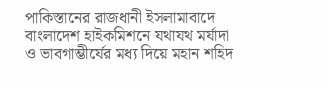পাকিস্তানের রাজধানী ইসলামাবাদে বাংলাদেশ হাইকমিশনে যথাযথ মর্যাদা ও ভাবগাম্ভীর্যের মধ্য দিয়ে মহান শহিদ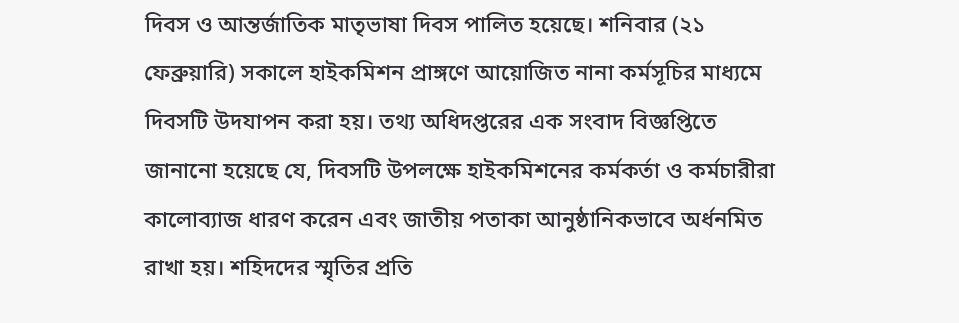দিবস ও আন্তর্জাতিক মাতৃভাষা দিবস পালিত হয়েছে। শনিবার (২১ ফেব্রুয়ারি) সকালে হাইকমিশন প্রাঙ্গণে আয়োজিত নানা কর্মসূচির মাধ্যমে দিবসটি উদযাপন করা হয়। তথ্য অধিদপ্তরের এক সংবাদ বিজ্ঞপ্তিতে জানানো হয়েছে যে, দিবসটি উপলক্ষে হাইকমিশনের কর্মকর্তা ও কর্মচারীরা কালোব্যাজ ধারণ করেন এবং জাতীয় পতাকা আনুষ্ঠানিকভাবে অর্ধনমিত রাখা হয়। শহিদদের স্মৃতির প্রতি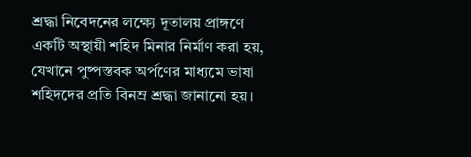শ্রদ্ধা নিবেদনের লক্ষ্যে দূতালয় প্রাঙ্গণে একটি অস্থায়ী শহিদ মিনার নির্মাণ করা হয়, যেখানে পুষ্পস্তবক অর্পণের মাধ্যমে ভাষা শহিদদের প্রতি বিনম্র শ্রদ্ধা জানানো হয়।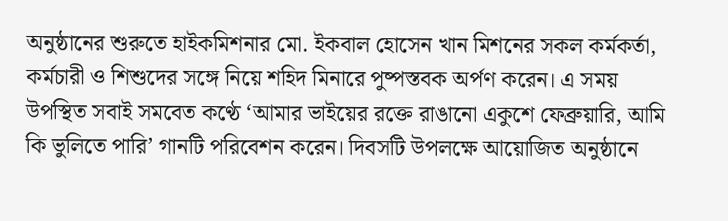অনুষ্ঠানের শুরুতে হাইকমিশনার মো. ইকবাল হোসেন খান মিশনের সকল কর্মকর্তা, কর্মচারী ও শিশুদের সঙ্গে নিয়ে শহিদ মিনারে পুষ্পস্তবক অর্পণ করেন। এ সময় উপস্থিত সবাই সমবেত কণ্ঠে ‘আমার ভাইয়ের রক্তে রাঙানো একুশে ফেব্রুয়ারি, আমি কি ভুলিতে পারি’ গানটি পরিবেশন করেন। দিবসটি উপলক্ষে আয়োজিত অনুষ্ঠানে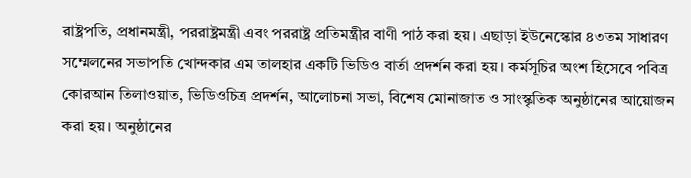রাষ্ট্রপতি, প্রধানমন্ত্রী, পররাষ্ট্রমন্ত্রী এবং পররাষ্ট্র প্রতিমন্ত্রীর বাণী পাঠ করা হয়। এছাড়া ইউনেস্কোর ৪৩তম সাধারণ সম্মেলনের সভাপতি খোন্দকার এম তালহার একটি ভিডিও বার্তা প্রদর্শন করা হয়। কর্মসূচির অংশ হিসেবে পবিত্র কোরআন তিলাওয়াত, ভিডিওচিত্র প্রদর্শন, আলোচনা সভা, বিশেষ মোনাজাত ও সাংস্কৃতিক অনুষ্ঠানের আয়োজন করা হয়। অনুষ্ঠানের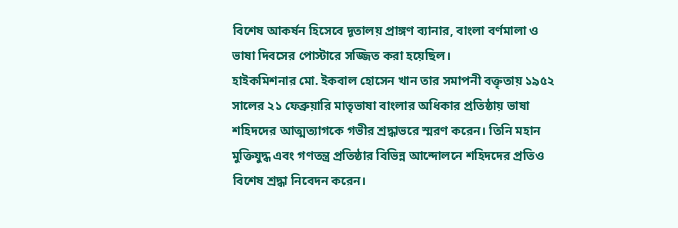বিশেষ আকর্ষন হিসেবে দূতালয় প্রাঙ্গণ ব্যানার, বাংলা বর্ণমালা ও ভাষা দিবসের পোস্টারে সজ্জিত করা হয়েছিল।
হাইকমিশনার মো. ইকবাল হোসেন খান তার সমাপনী বক্তৃতায় ১৯৫২ সালের ২১ ফেব্রুয়ারি মাতৃভাষা বাংলার অধিকার প্রতিষ্ঠায় ভাষা শহিদদের আত্মত্যাগকে গভীর শ্রদ্ধাভরে স্মরণ করেন। তিনি মহান মুক্তিযুদ্ধ এবং গণতন্ত্র প্রতিষ্ঠার বিভিন্ন আন্দোলনে শহিদদের প্রতিও বিশেষ শ্রদ্ধা নিবেদন করেন।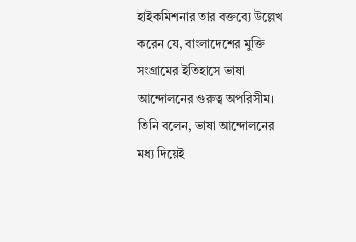হাইকমিশনার তার বক্তব্যে উল্লেখ করেন যে, বাংলাদেশের মুক্তি সংগ্রামের ইতিহাসে ভাষা আন্দোলনের গুরুত্ব অপরিসীম। তিনি বলেন, ভাষা আন্দোলনের মধ্য দিয়েই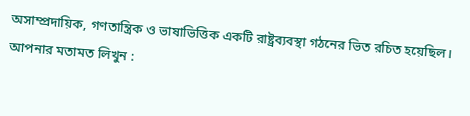অসাম্প্রদায়িক, গণতান্ত্রিক ও ভাষাভিত্তিক একটি রাষ্ট্রব্যবস্থা গঠনের ভিত রচিত হয়েছিল।
আপনার মতামত লিখুন :